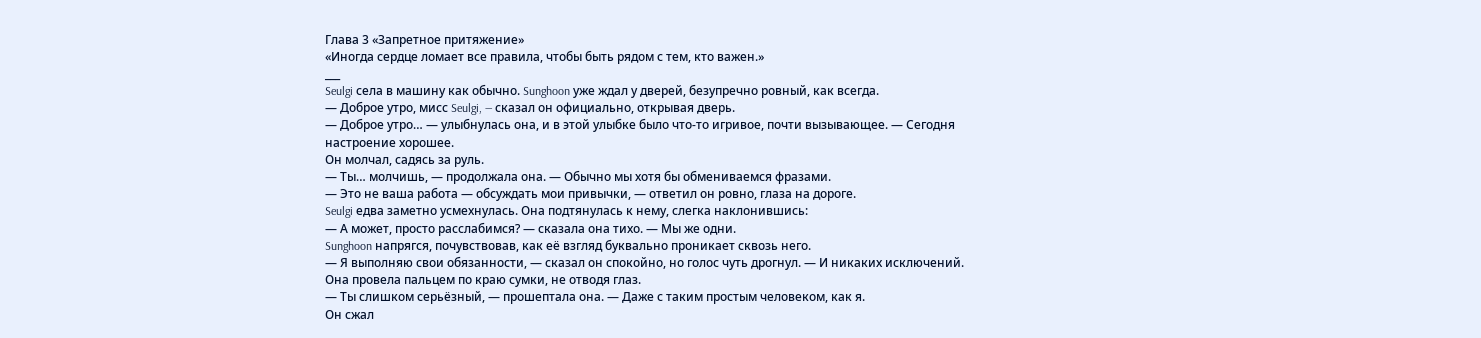Глава 3 «Запретное притяжение»
«Иногда сердце ломает все правила, чтобы быть рядом с тем, кто важен.»
___
Seulgi села в машину как обычно. Sunghoon уже ждал у дверей, безупречно ровный, как всегда.
— Доброе утро, мисс Seulgi, — сказал он официально, открывая дверь.
— Доброе утро… — улыбнулась она, и в этой улыбке было что-то игривое, почти вызывающее. — Сегодня настроение хорошее.
Он молчал, садясь за руль.
— Ты… молчишь, — продолжала она. — Обычно мы хотя бы обмениваемся фразами.
— Это не ваша работа — обсуждать мои привычки, — ответил он ровно, глаза на дороге.
Seulgi едва заметно усмехнулась. Она подтянулась к нему, слегка наклонившись:
— А может, просто расслабимся? — сказала она тихо. — Мы же одни.
Sunghoon напрягся, почувствовав, как её взгляд буквально проникает сквозь него.
— Я выполняю свои обязанности, — сказал он спокойно, но голос чуть дрогнул. — И никаких исключений.
Она провела пальцем по краю сумки, не отводя глаз.
— Ты слишком серьёзный, — прошептала она. — Даже с таким простым человеком, как я.
Он сжал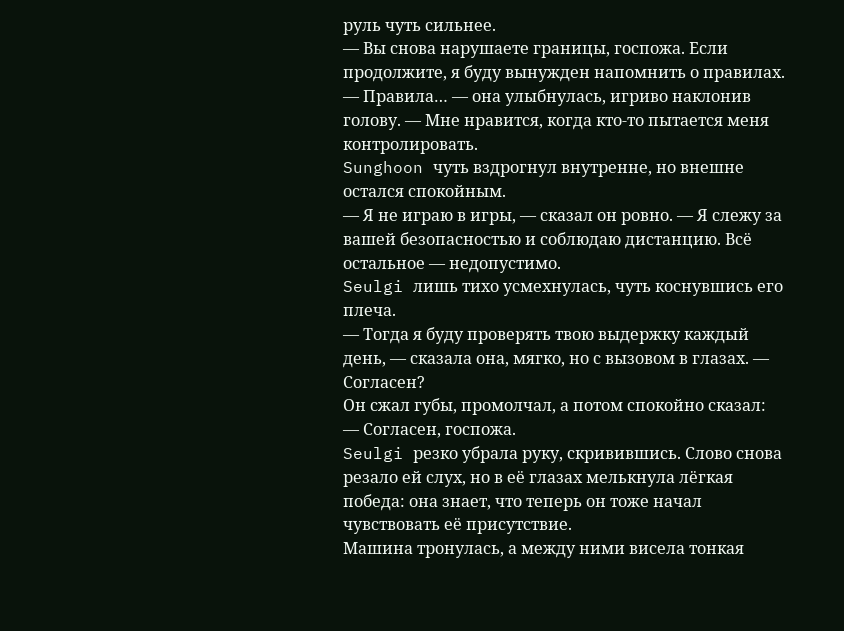руль чуть сильнее.
— Вы снова нарушаете границы, госпожа. Если продолжите, я буду вынужден напомнить о правилах.
— Правила… — она улыбнулась, игриво наклонив голову. — Мне нравится, когда кто-то пытается меня контролировать.
Sunghoon чуть вздрогнул внутренне, но внешне остался спокойным.
— Я не играю в игры, — сказал он ровно. — Я слежу за вашей безопасностью и соблюдаю дистанцию. Всё остальное — недопустимо.
Seulgi лишь тихо усмехнулась, чуть коснувшись его плеча.
— Тогда я буду проверять твою выдержку каждый день, — сказала она, мягко, но с вызовом в глазах. — Согласен?
Он сжал губы, промолчал, а потом спокойно сказал:
— Согласен, госпожа.
Seulgi резко убрала руку, скривившись. Слово снова резало ей слух, но в её глазах мелькнула лёгкая победа: она знает, что теперь он тоже начал чувствовать её присутствие.
Машина тронулась, а между ними висела тонкая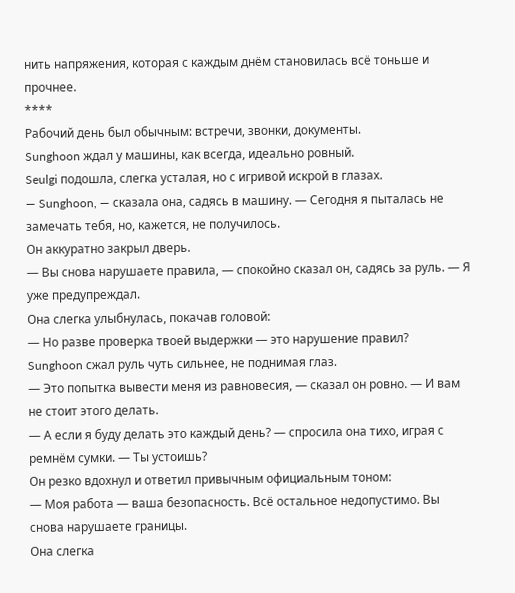нить напряжения, которая с каждым днём становилась всё тоньше и прочнее.
****
Рабочий день был обычным: встречи, звонки, документы.
Sunghoon ждал у машины, как всегда, идеально ровный.
Seulgi подошла, слегка усталая, но с игривой искрой в глазах.
— Sunghoon, — сказала она, садясь в машину. — Сегодня я пыталась не замечать тебя, но, кажется, не получилось.
Он аккуратно закрыл дверь.
— Вы снова нарушаете правила, — спокойно сказал он, садясь за руль. — Я уже предупреждал.
Она слегка улыбнулась, покачав головой:
— Но разве проверка твоей выдержки — это нарушение правил?
Sunghoon сжал руль чуть сильнее, не поднимая глаз.
— Это попытка вывести меня из равновесия, — сказал он ровно. — И вам не стоит этого делать.
— А если я буду делать это каждый день? — спросила она тихо, играя с ремнём сумки. — Ты устоишь?
Он резко вдохнул и ответил привычным официальным тоном:
— Моя работа — ваша безопасность. Всё остальное недопустимо. Вы снова нарушаете границы.
Она слегка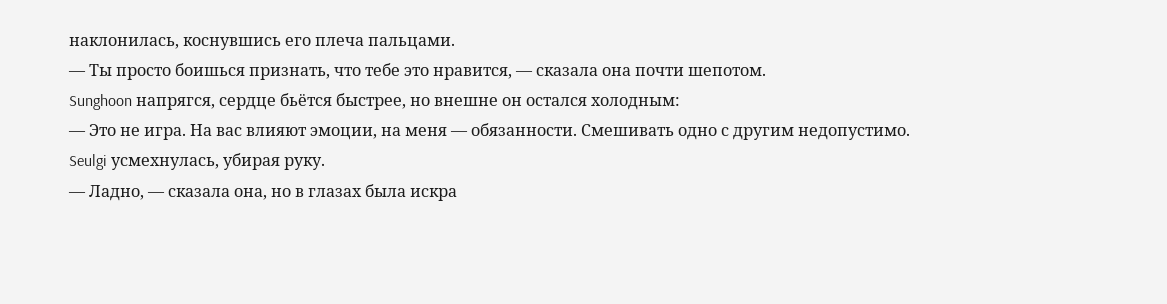наклонилась, коснувшись его плеча пальцами.
— Ты просто боишься признать, что тебе это нравится, — сказала она почти шепотом.
Sunghoon напрягся, сердце бьётся быстрее, но внешне он остался холодным:
— Это не игра. На вас влияют эмоции, на меня — обязанности. Смешивать одно с другим недопустимо.
Seulgi усмехнулась, убирая руку.
— Ладно, — сказала она, но в глазах была искра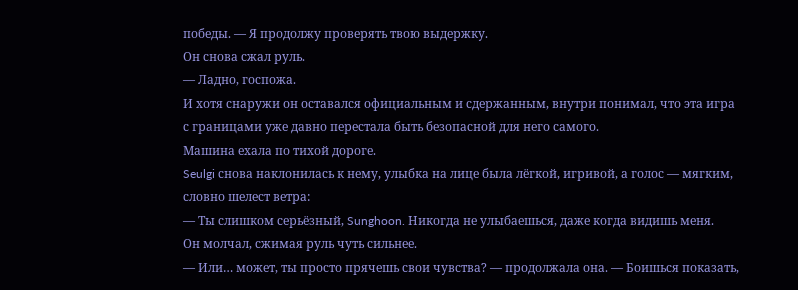победы. — Я продолжу проверять твою выдержку.
Он снова сжал руль.
— Ладно, госпожа.
И хотя снаружи он оставался официальным и сдержанным, внутри понимал, что эта игра с границами уже давно перестала быть безопасной для него самого.
Машина ехала по тихой дороге.
Seulgi снова наклонилась к нему, улыбка на лице была лёгкой, игривой, а голос — мягким, словно шелест ветра:
— Ты слишком серьёзный, Sunghoon. Никогда не улыбаешься, даже когда видишь меня.
Он молчал, сжимая руль чуть сильнее.
— Или… может, ты просто прячешь свои чувства? — продолжала она. — Боишься показать,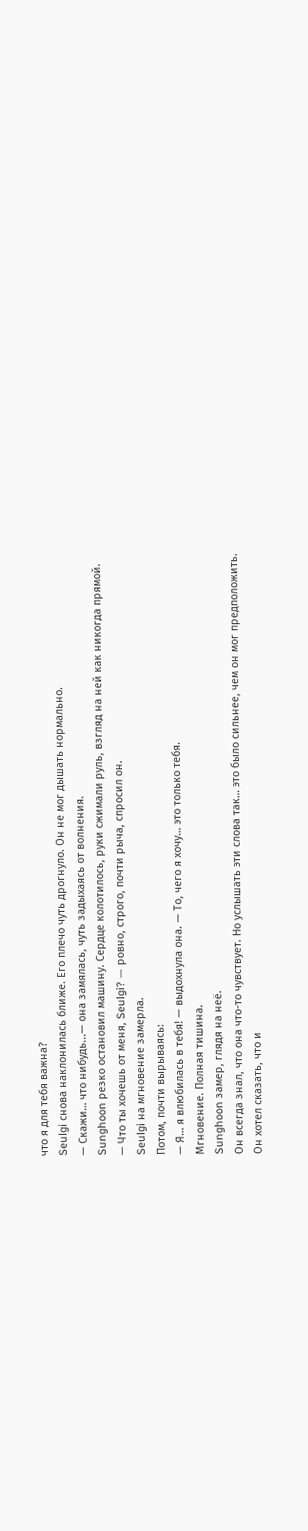что я для тебя важна?
Seulgi снова наклонилась ближе. Его плечо чуть дрогнуло. Он не мог дышать нормально.
— Скажи… что нибудь...— она замялась, чуть задыхаясь от волнения.
Sunghoon резко остановил машину. Сердце колотилось, руки сжимали руль, взгляд на ней как никогда прямой.
— Что ты хочешь от меня, Seulgi? — ровно, строго, почти рыча, спросил он.
Seulgi на мгновение замерла.
Потом, почти вырываясь:
— Я… я влюбилась в тебя! — выдохнула она. — То, чего я хочу… это только тебя.
Мгновение. Полная тишина.
Sunghoon замер, глядя на неё.
Он всегда знал, что она что-то чувствует. Но услышать эти слова так… это было сильнее, чем он мог предположить.
Он хотел сказать, что и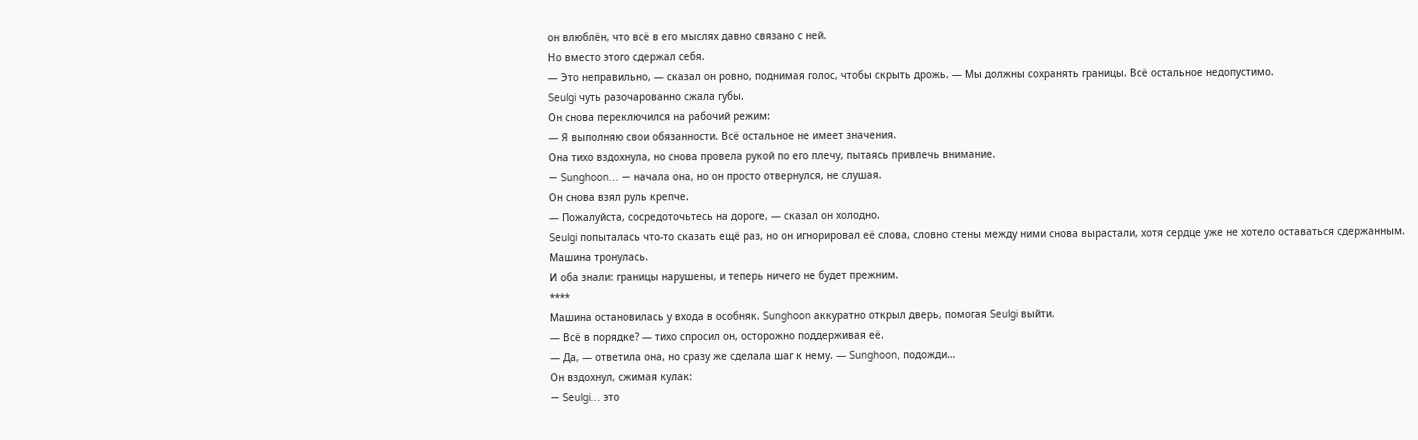он влюблён, что всё в его мыслях давно связано с ней.
Но вместо этого сдержал себя.
— Это неправильно, — сказал он ровно, поднимая голос, чтобы скрыть дрожь. — Мы должны сохранять границы. Всё остальное недопустимо.
Seulgi чуть разочарованно сжала губы.
Он снова переключился на рабочий режим:
— Я выполняю свои обязанности. Всё остальное не имеет значения.
Она тихо вздохнула, но снова провела рукой по его плечу, пытаясь привлечь внимание.
— Sunghoon… — начала она, но он просто отвернулся, не слушая.
Он снова взял руль крепче.
— Пожалуйста, сосредоточьтесь на дороге, — сказал он холодно.
Seulgi попыталась что-то сказать ещё раз, но он игнорировал её слова, словно стены между ними снова вырастали, хотя сердце уже не хотело оставаться сдержанным.
Машина тронулась.
И оба знали: границы нарушены, и теперь ничего не будет прежним.
****
Машина остановилась у входа в особняк. Sunghoon аккуратно открыл дверь, помогая Seulgi выйти.
— Всё в порядке? — тихо спросил он, осторожно поддерживая её.
— Да, — ответила она, но сразу же сделала шаг к нему. — Sunghoon, подожди…
Он вздохнул, сжимая кулак:
— Seulgi… это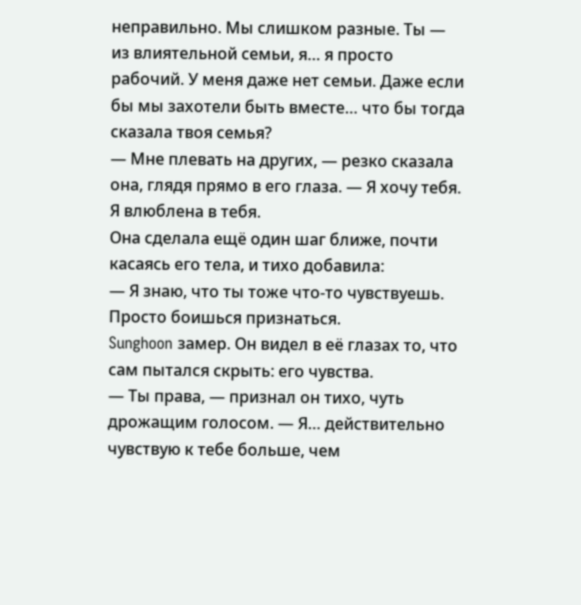неправильно. Мы слишком разные. Ты — из влиятельной семьи, я… я просто рабочий. У меня даже нет семьи. Даже если бы мы захотели быть вместе… что бы тогда сказала твоя семья?
— Мне плевать на других, — резко сказала она, глядя прямо в его глаза. — Я хочу тебя. Я влюблена в тебя.
Она сделала ещё один шаг ближе, почти касаясь его тела, и тихо добавила:
— Я знаю, что ты тоже что-то чувствуешь. Просто боишься признаться.
Sunghoon замер. Он видел в её глазах то, что сам пытался скрыть: его чувства.
— Ты права, — признал он тихо, чуть дрожащим голосом. — Я… действительно чувствую к тебе больше, чем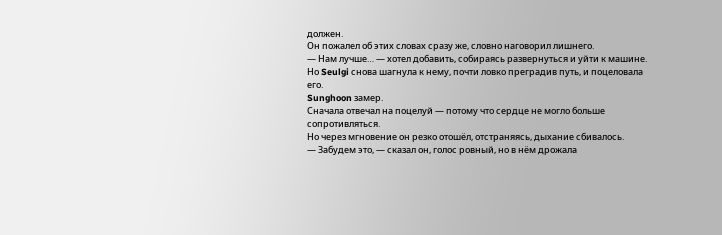должен.
Он пожалел об этих словах сразу же, словно наговорил лишнего.
— Нам лучше… — хотел добавить, собираясь развернуться и уйти к машине.
Но Seulgi снова шагнула к нему, почти ловко преградив путь, и поцеловала его.
Sunghoon замер.
Сначала отвечал на поцелуй — потому что сердце не могло больше сопротивляться.
Но через мгновение он резко отошёл, отстраняясь, дыхание сбивалось.
— Забудем это, — сказал он, голос ровный, но в нём дрожала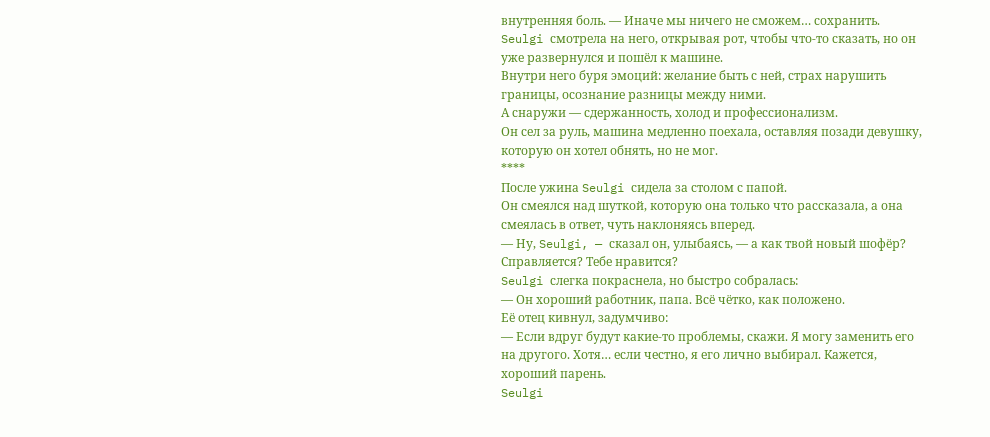внутренняя боль. — Иначе мы ничего не сможем… сохранить.
Seulgi смотрела на него, открывая рот, чтобы что-то сказать, но он уже развернулся и пошёл к машине.
Внутри него буря эмоций: желание быть с ней, страх нарушить границы, осознание разницы между ними.
А снаружи — сдержанность, холод и профессионализм.
Он сел за руль, машина медленно поехала, оставляя позади девушку, которую он хотел обнять, но не мог.
****
После ужина Seulgi сидела за столом с папой.
Он смеялся над шуткой, которую она только что рассказала, а она смеялась в ответ, чуть наклоняясь вперед.
— Ну, Seulgi, — сказал он, улыбаясь, — а как твой новый шофёр? Справляется? Тебе нравится?
Seulgi слегка покраснела, но быстро собралась:
— Он хороший работник, папа. Всё чётко, как положено.
Её отец кивнул, задумчиво:
— Если вдруг будут какие-то проблемы, скажи. Я могу заменить его на другого. Хотя… если честно, я его лично выбирал. Кажется, хороший парень.
Seulgi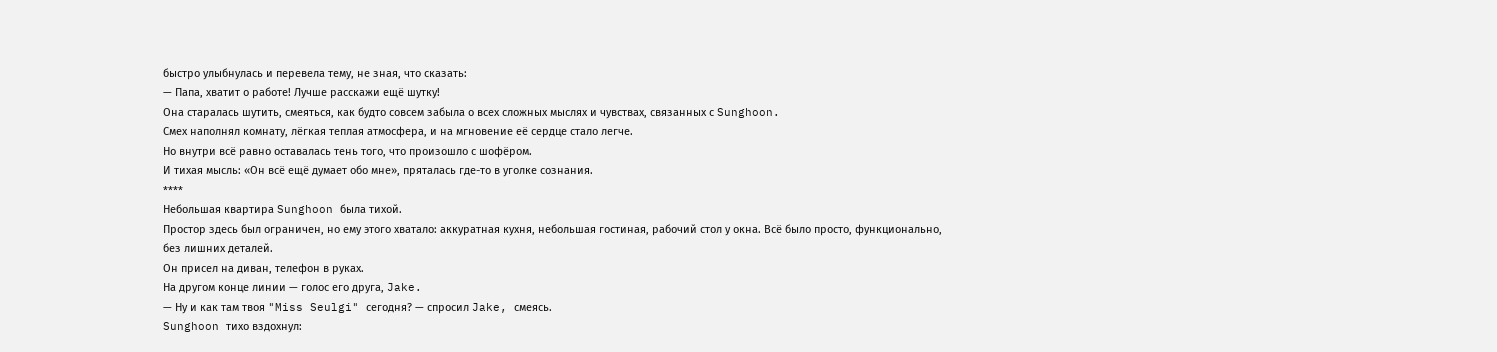быстро улыбнулась и перевела тему, не зная, что сказать:
— Папа, хватит о работе! Лучше расскажи ещё шутку!
Она старалась шутить, смеяться, как будто совсем забыла о всех сложных мыслях и чувствах, связанных с Sunghoon.
Смех наполнял комнату, лёгкая теплая атмосфера, и на мгновение её сердце стало легче.
Но внутри всё равно оставалась тень того, что произошло с шофёром.
И тихая мысль: «Он всё ещё думает обо мне», пряталась где-то в уголке сознания.
****
Небольшая квартира Sunghoon была тихой.
Простор здесь был ограничен, но ему этого хватало: аккуратная кухня, небольшая гостиная, рабочий стол у окна. Всё было просто, функционально, без лишних деталей.
Он присел на диван, телефон в руках.
На другом конце линии — голос его друга, Jake.
— Ну и как там твоя "Miss Seulgi" сегодня? — спросил Jake, смеясь.
Sunghoon тихо вздохнул: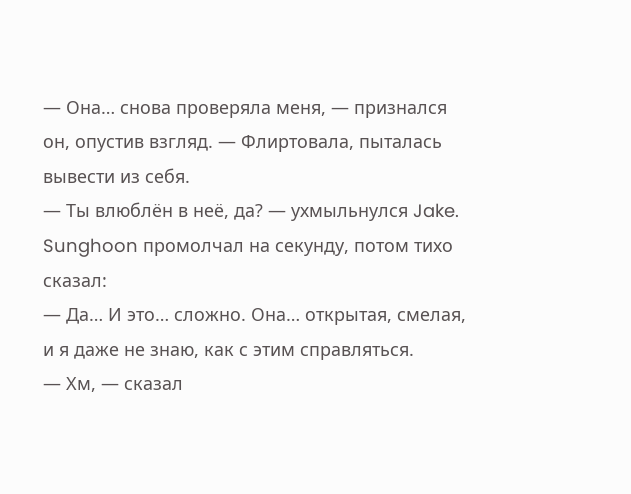— Она… снова проверяла меня, — признался он, опустив взгляд. — Флиртовала, пыталась вывести из себя.
— Ты влюблён в неё, да? — ухмыльнулся Jake.
Sunghoon промолчал на секунду, потом тихо сказал:
— Да… И это… сложно. Она… открытая, смелая, и я даже не знаю, как с этим справляться.
— Хм, — сказал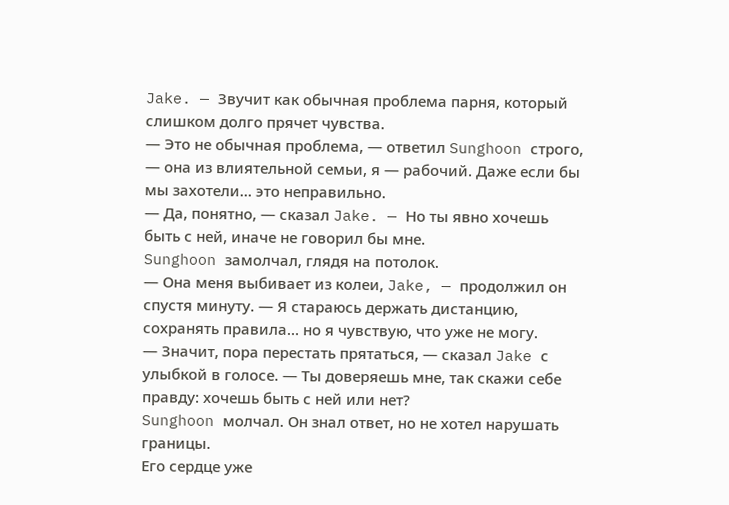Jake. — Звучит как обычная проблема парня, который слишком долго прячет чувства.
— Это не обычная проблема, — ответил Sunghoon строго, — она из влиятельной семьи, я — рабочий. Даже если бы мы захотели… это неправильно.
— Да, понятно, — сказал Jake. — Но ты явно хочешь быть с ней, иначе не говорил бы мне.
Sunghoon замолчал, глядя на потолок.
— Она меня выбивает из колеи, Jake, — продолжил он спустя минуту. — Я стараюсь держать дистанцию, сохранять правила… но я чувствую, что уже не могу.
— Значит, пора перестать прятаться, — сказал Jake с улыбкой в голосе. — Ты доверяешь мне, так скажи себе правду: хочешь быть с ней или нет?
Sunghoon молчал. Он знал ответ, но не хотел нарушать границы.
Его сердце уже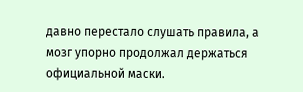давно перестало слушать правила, а мозг упорно продолжал держаться официальной маски.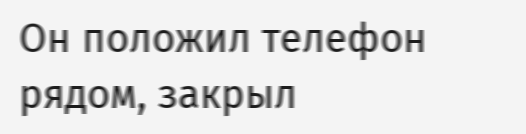Он положил телефон рядом, закрыл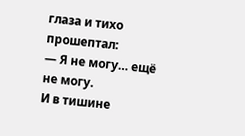глаза и тихо прошептал:
— Я не могу… ещё не могу.
И в тишине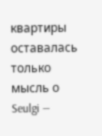квартиры оставалась только мысль о Seulgi —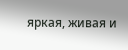яркая, живая и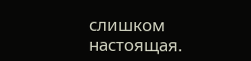слишком настоящая.